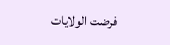فرضت الولايات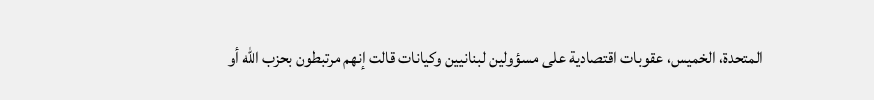المتحدة، الخميس، عقوبات اقتصادية على مسؤولين لبنانيين وكيانات قالت إنهم مرتبطون بحزب الله أو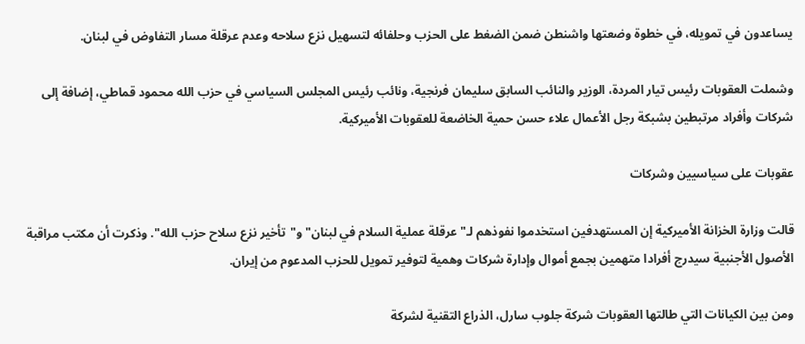يساعدون في تمويله، في خطوة وضعتها واشنطن ضمن الضغط على الحزب وحلفائه لتسهيل نزع سلاحه وعدم عرقلة مسار التفاوض في لبنان.

وشملت العقوبات رئيس تيار المردة، الوزير والنائب السابق سليمان فرنجية، ونائب رئيس المجلس السياسي في حزب الله محمود قماطي، إضافة إلى شركات وأفراد مرتبطين بشبكة رجل الأعمال علاء حسن حمية الخاضعة للعقوبات الأميركية.

عقوبات على سياسيين وشركات

قالت وزارة الخزانة الأميركية إن المستهدفين استخدموا نفوذهم لـ"عرقلة عملية السلام في لبنان" و"تأخير نزع سلاح حزب الله". وذكرت أن مكتب مراقبة الأصول الأجنبية سيدرج أفرادا متهمين بجمع أموال وإدارة شركات وهمية لتوفير تمويل للحزب المدعوم من إيران.

ومن بين الكيانات التي طالتها العقوبات شركة جلوب سارل، الذراع التقنية لشركة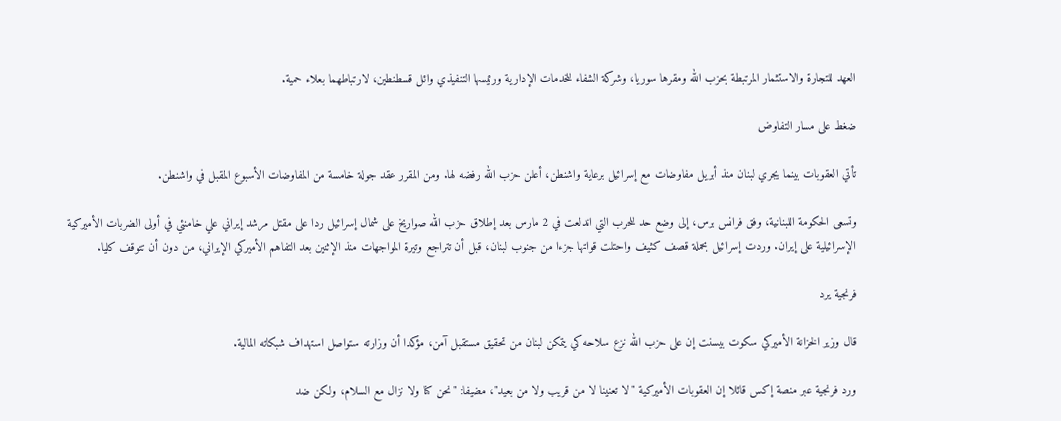العهد للتجارة والاستثمار المرتبطة بحزب الله ومقرها سوريا، وشركة الشفاء للخدمات الإدارية ورئيسها التنفيذي وائل قسطنطين، لارتباطهما بعلاء حمية.

ضغط على مسار التفاوض

تأتي العقوبات بينما يجري لبنان منذ أبريل مفاوضات مع إسرائيل برعاية واشنطن، أعلن حزب الله رفضه لها. ومن المقرر عقد جولة خامسة من المفاوضات الأسبوع المقبل في واشنطن.

وتسعى الحكومة اللبنانية، وفق فرانس برس، إلى وضع حد للحرب التي اندلعت في 2 مارس بعد إطلاق حزب الله صواريخ على شمال إسرائيل ردا على مقتل مرشد إيراني علي خامنئي في أولى الضربات الأميركية الإسرائيلية على إيران. وردت إسرائيل بحملة قصف كثيف واحتلت قواتها جزءا من جنوب لبنان، قبل أن تتراجع وتيرة المواجهات منذ الإثنين بعد التفاهم الأميركي الإيراني، من دون أن تتوقف كليا.

فرنجية يرد

قال وزير الخزانة الأميركي سكوت بيسنت إن على حزب الله نزع سلاحه كي يتمكن لبنان من تحقيق مستقبل آمن، مؤكدا أن وزارته ستواصل استهداف شبكاته المالية.

ورد فرنجية عبر منصة إكس قائلا إن العقوبات الأميركية "لا تعنينا لا من قريب ولا من بعيد"، مضيفا: "نحن كنا ولا نزال مع السلام، ولكن ضد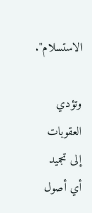الاستسلام".

وتؤدي العقوبات إلى تجميد أي أصول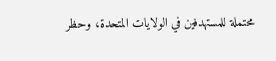محتملة للمستهدفين في الولايات المتحدة، وحظر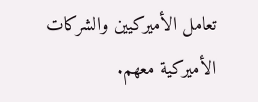تعامل الأميركيين والشركات الأميركية معهم.